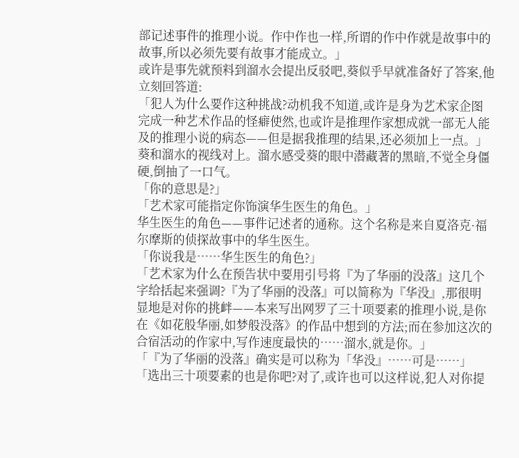部记述事件的推理小说。作中作也一样,所谓的作中作就是故事中的故事,所以必须先要有故事才能成立。」
或许是事先就预料到溜水会提出反驳吧,葵似乎早就准备好了答案,他立刻回答道:
「犯人为什么要作这种挑战?动机我不知道,或许是身为艺术家企图完成一种艺术作品的怪癖使然,也或许是推理作家想成就一部无人能及的推理小说的病态——但是据我推理的结果,还必须加上一点。」
葵和溜水的视线对上。溜水感受葵的眼中潜藏著的黑暗,不觉全身僵硬,倒抽了一口气。
「你的意思是?」
「艺术家可能指定你饰演华生医生的角色。」
华生医生的角色——事件记述者的通称。这个名称是来自夏洛克·福尔摩斯的侦探故事中的华生医生。
「你说我是……华生医生的角色?」
「艺术家为什么在预告状中要用引号将『为了华丽的没落』这几个字给括起来强调?『为了华丽的没落』可以简称为『华没』,那很明显地是对你的挑衅——本来写出网罗了三十项要素的推理小说,是你在《如花般华丽,如梦般没落》的作品中想到的方法;而在参加这次的合宿活动的作家中,写作速度最快的……溜水,就是你。」
「『为了华丽的没落』确实是可以称为「华没』……可是……」
「选出三十项要素的也是你吧?对了,或许也可以这样说,犯人对你提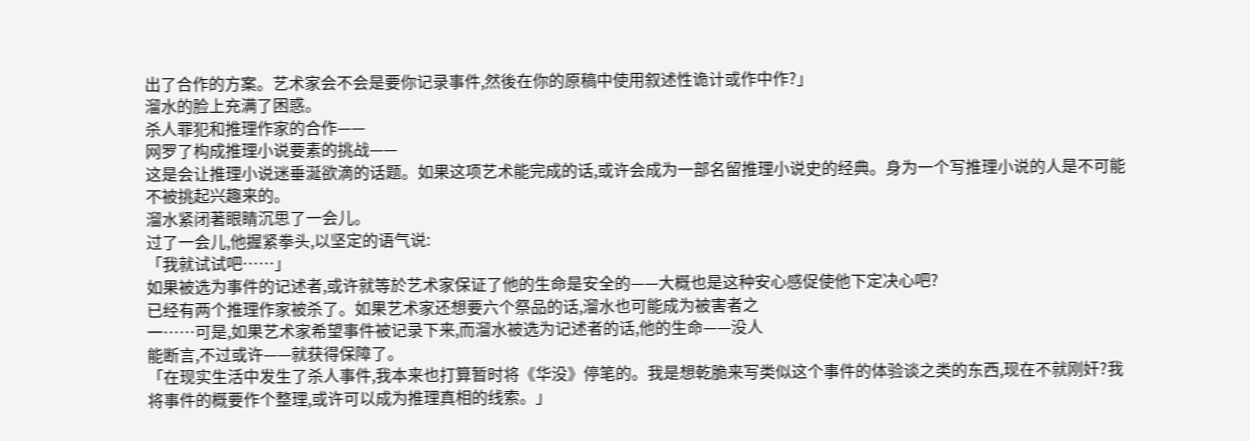出了合作的方案。艺术家会不会是要你记录事件,然後在你的原稿中使用叙述性诡计或作中作?」
溜水的脸上充满了困惑。
杀人罪犯和推理作家的合作——
网罗了构成推理小说要素的挑战——
这是会让推理小说迷垂涎欲滴的话题。如果这项艺术能完成的话,或许会成为一部名留推理小说史的经典。身为一个写推理小说的人是不可能不被挑起兴趣来的。
溜水紧闭著眼睛沉思了一会儿。
过了一会儿,他握紧拳头,以坚定的语气说:
「我就试试吧……」
如果被选为事件的记述者,或许就等於艺术家保证了他的生命是安全的——大概也是这种安心感促使他下定决心吧?
已经有两个推理作家被杀了。如果艺术家还想要六个祭品的话,溜水也可能成为被害者之
一……可是,如果艺术家希望事件被记录下来,而溜水被选为记述者的话,他的生命——没人
能断言,不过或许——就获得保障了。
「在现实生活中发生了杀人事件,我本来也打算暂时将《华没》停笔的。我是想乾脆来写类似这个事件的体验谈之类的东西,现在不就刚奸?我将事件的概要作个整理,或许可以成为推理真相的线索。」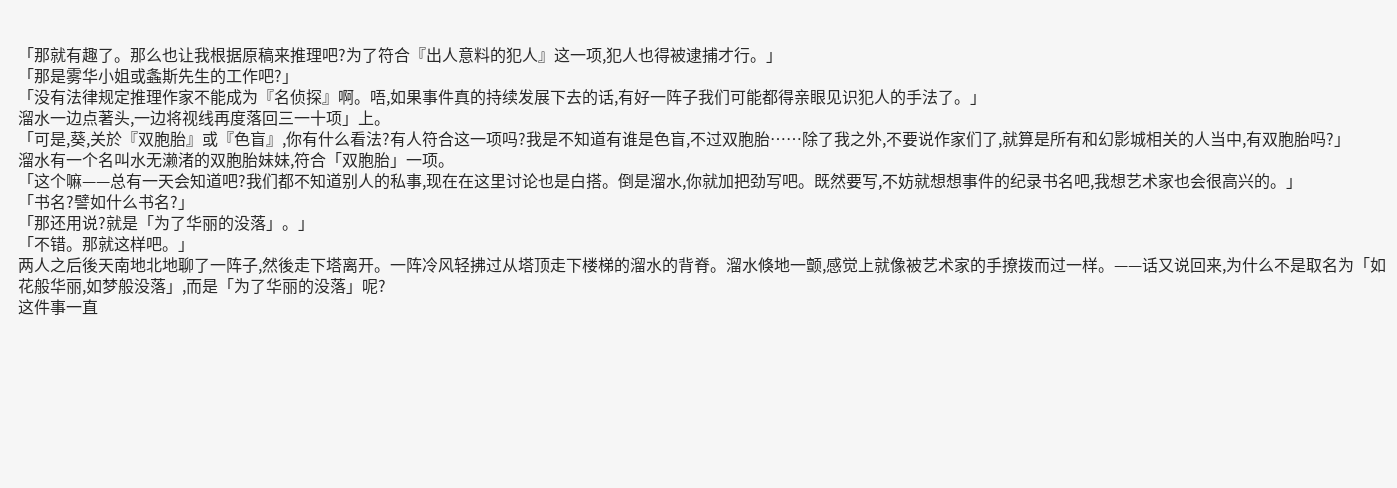「那就有趣了。那么也让我根据原稿来推理吧?为了符合『出人意料的犯人』这一项,犯人也得被逮捕才行。」
「那是雾华小姐或螽斯先生的工作吧?」
「没有法律规定推理作家不能成为『名侦探』啊。唔,如果事件真的持续发展下去的话,有好一阵子我们可能都得亲眼见识犯人的手法了。」
溜水一边点著头,一边将视线再度落回三一十项」上。
「可是,葵,关於『双胞胎』或『色盲』,你有什么看法?有人符合这一项吗?我是不知道有谁是色盲,不过双胞胎……除了我之外,不要说作家们了,就算是所有和幻影城相关的人当中,有双胞胎吗?」
溜水有一个名叫水无濑渚的双胞胎妹妹,符合「双胞胎」一项。
「这个嘛——总有一天会知道吧?我们都不知道别人的私事,现在在这里讨论也是白搭。倒是溜水,你就加把劲写吧。既然要写,不妨就想想事件的纪录书名吧,我想艺术家也会很高兴的。」
「书名?譬如什么书名?」
「那还用说?就是「为了华丽的没落」。」
「不错。那就这样吧。」
两人之后後天南地北地聊了一阵子,然後走下塔离开。一阵冷风轻拂过从塔顶走下楼梯的溜水的背脊。溜水倏地一颤,感觉上就像被艺术家的手撩拨而过一样。——话又说回来,为什么不是取名为「如花般华丽,如梦般没落」,而是「为了华丽的没落」呢?
这件事一直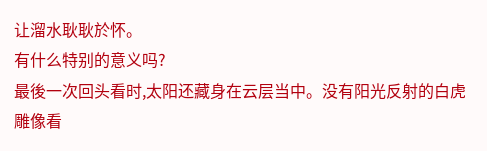让溜水耿耿於怀。
有什么特别的意义吗?
最後一次回头看时,太阳还藏身在云层当中。没有阳光反射的白虎雕像看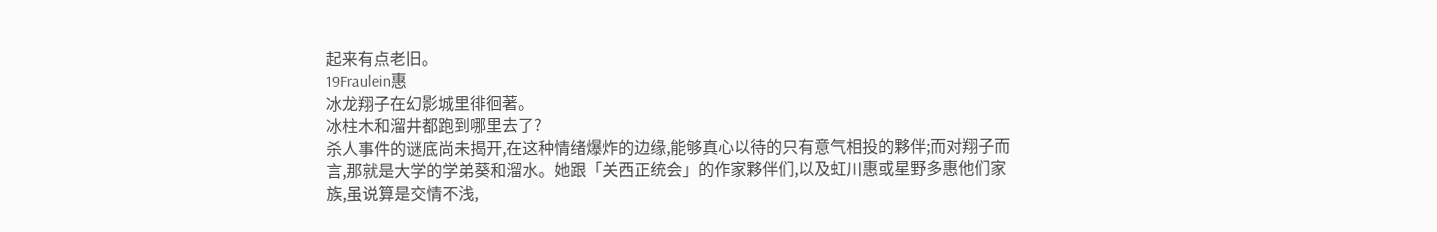起来有点老旧。
19Fraulein惠
冰龙翔子在幻影城里徘徊著。
冰柱木和溜井都跑到哪里去了?
杀人事件的谜底尚未揭开,在这种情绪爆炸的边缘,能够真心以待的只有意气相投的夥伴;而对翔子而言,那就是大学的学弟葵和溜水。她跟「关西正统会」的作家夥伴们,以及虹川惠或星野多惠他们家族,虽说算是交情不浅,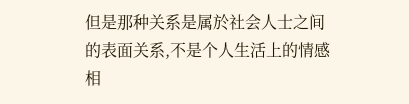但是那种关系是属於社会人士之间的表面关系,不是个人生活上的情感相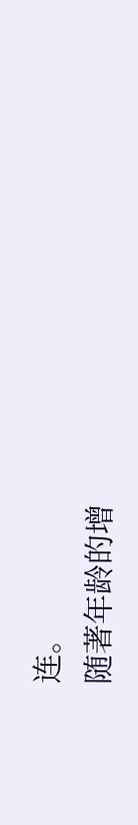连。
随著年龄的增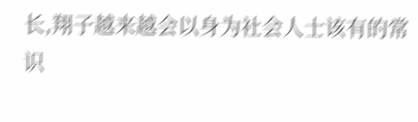长,翔子越来越会以身为社会人士该有的常识